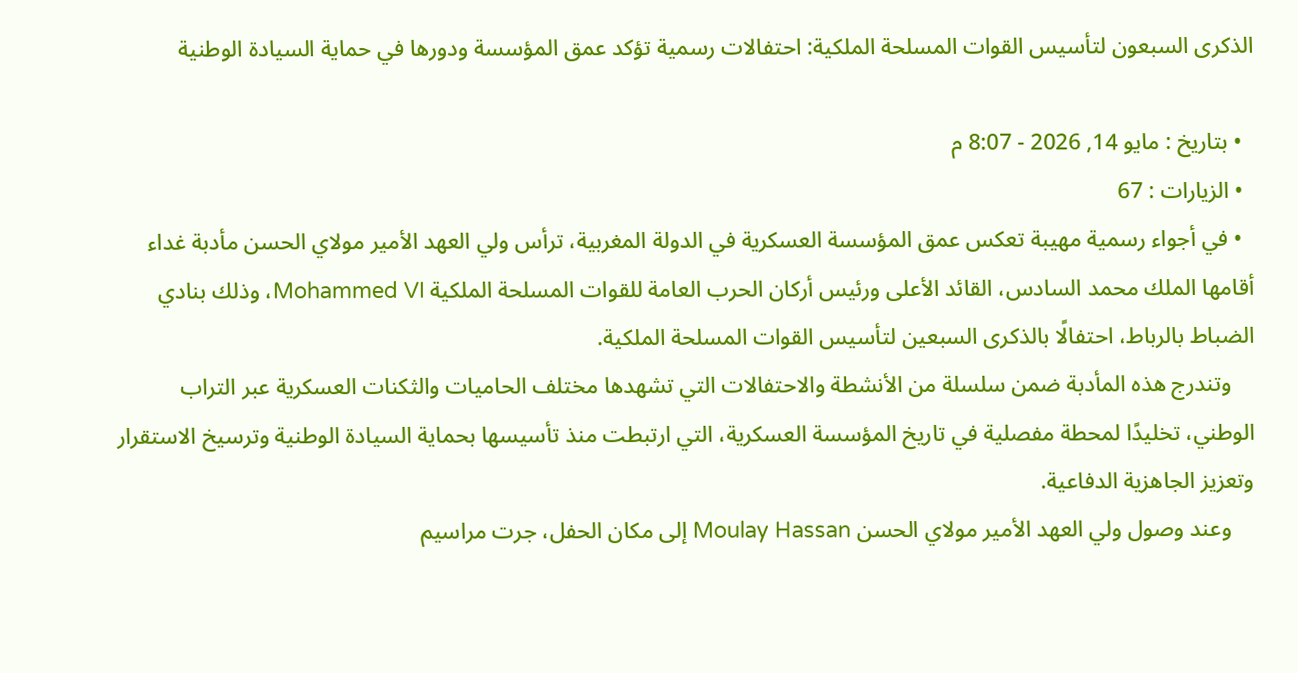الذكرى السبعون لتأسيس القوات المسلحة الملكية: احتفالات رسمية تؤكد عمق المؤسسة ودورها في حماية السيادة الوطنية

  • بتاريخ : مايو 14, 2026 - 8:07 م
  • الزيارات : 67
  • في أجواء رسمية مهيبة تعكس عمق المؤسسة العسكرية في الدولة المغربية، ترأس ولي العهد الأمير مولاي الحسن مأدبة غداء أقامها الملك محمد السادس، القائد الأعلى ورئيس أركان الحرب العامة للقوات المسلحة الملكية Mohammed VI، وذلك بنادي الضباط بالرباط، احتفالًا بالذكرى السبعين لتأسيس القوات المسلحة الملكية.
    وتندرج هذه المأدبة ضمن سلسلة من الأنشطة والاحتفالات التي تشهدها مختلف الحاميات والثكنات العسكرية عبر التراب الوطني، تخليدًا لمحطة مفصلية في تاريخ المؤسسة العسكرية، التي ارتبطت منذ تأسيسها بحماية السيادة الوطنية وترسيخ الاستقرار وتعزيز الجاهزية الدفاعية.
    وعند وصول ولي العهد الأمير مولاي الحسن Moulay Hassan إلى مكان الحفل، جرت مراسيم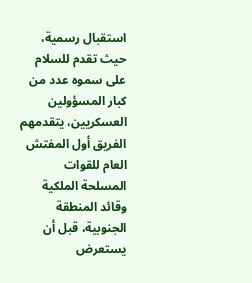استقبال رسمية، حيث تقدم للسلام على سموه عدد من كبار المسؤولين العسكريين، يتقدمهم الفريق أول المفتش العام للقوات المسلحة الملكية وقائد المنطقة الجنوبية، قبل أن يستعرض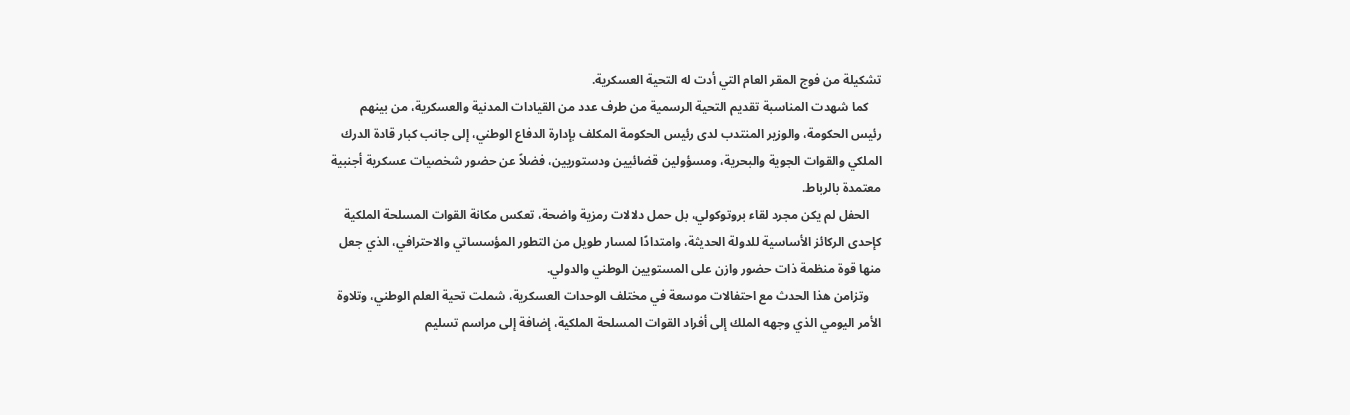تشكيلة من فوج المقر العام التي أدت له التحية العسكرية.
    كما شهدت المناسبة تقديم التحية الرسمية من طرف عدد من القيادات المدنية والعسكرية، من بينهم رئيس الحكومة، والوزير المنتدب لدى رئيس الحكومة المكلف بإدارة الدفاع الوطني، إلى جانب كبار قادة الدرك الملكي والقوات الجوية والبحرية، ومسؤولين قضائيين ودستوريين، فضلاً عن حضور شخصيات عسكرية أجنبية معتمدة بالرباط.
    الحفل لم يكن مجرد لقاء بروتوكولي، بل حمل دلالات رمزية واضحة، تعكس مكانة القوات المسلحة الملكية كإحدى الركائز الأساسية للدولة الحديثة، وامتدادًا لمسار طويل من التطور المؤسساتي والاحترافي، الذي جعل منها قوة منظمة ذات حضور وازن على المستويين الوطني والدولي.
    وتزامن هذا الحدث مع احتفالات موسعة في مختلف الوحدات العسكرية، شملت تحية العلم الوطني، وتلاوة الأمر اليومي الذي وجهه الملك إلى أفراد القوات المسلحة الملكية، إضافة إلى مراسم تسليم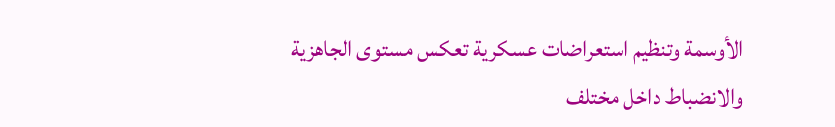الأوسمة وتنظيم استعراضات عسكرية تعكس مستوى الجاهزية والانضباط داخل مختلف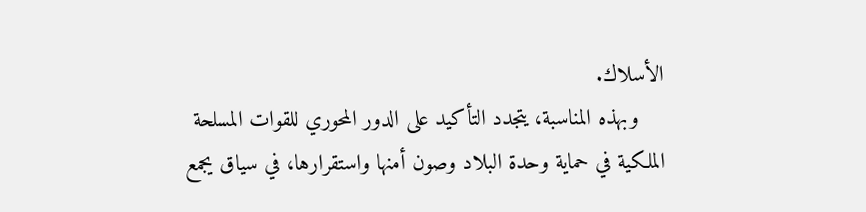الأسلاك.
    وبهذه المناسبة، يتجدد التأكيد على الدور المحوري للقوات المسلحة الملكية في حماية وحدة البلاد وصون أمنها واستقرارها، في سياق يجمع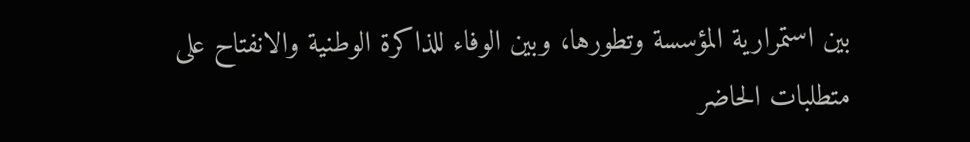بين استمرارية المؤسسة وتطورها، وبين الوفاء للذاكرة الوطنية والانفتاح على متطلبات الحاضر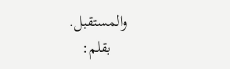والمستقبل.
    بقلم: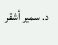د. سمير أشقر